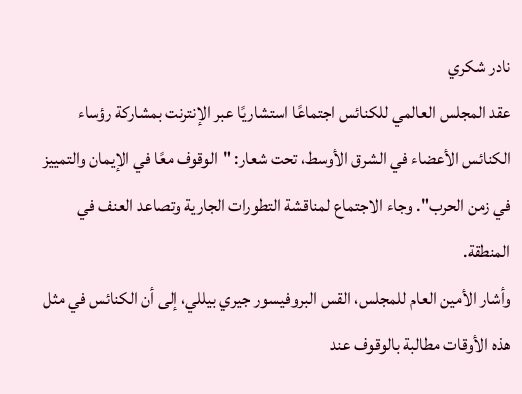نادر شكري
عقد المجلس العالمي للكنائس اجتماعًا استشاريًا عبر الإنترنت بمشاركة رؤساء الكنائس الأعضاء في الشرق الأوسط، تحت شعار: "الوقوف معًا في الإيمان والتمييز في زمن الحرب". وجاء الاجتماع لمناقشة التطورات الجارية وتصاعد العنف في المنطقة.
وأشار الأمين العام للمجلس، القس البروفيسور جيري بيللي، إلى أن الكنائس في مثل هذه الأوقات مطالبة بالوقوف عند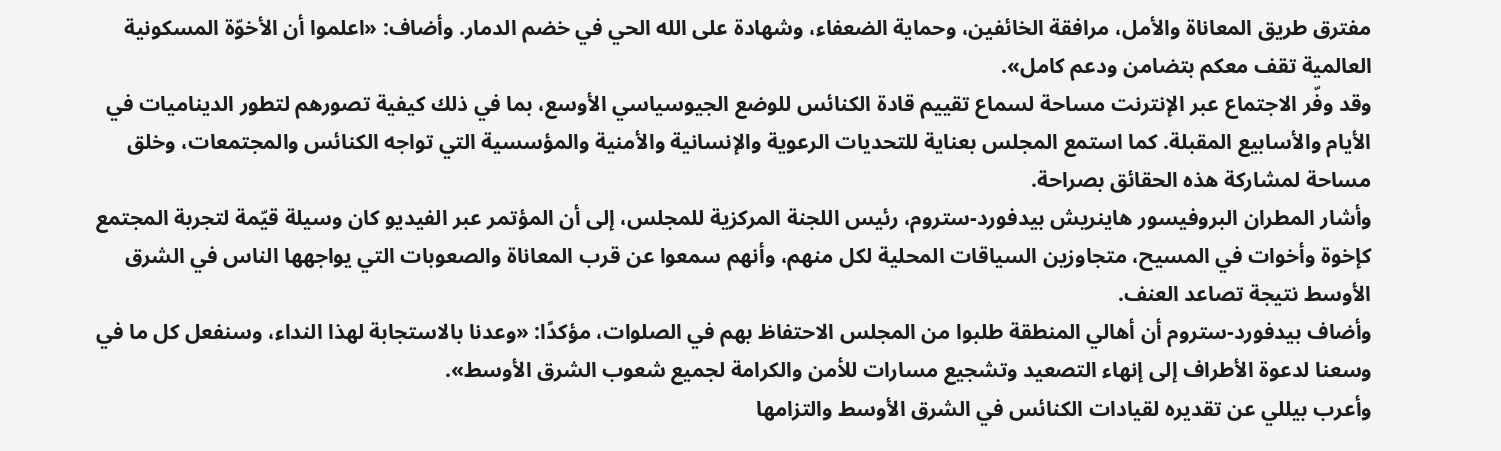مفترق طريق المعاناة والأمل، مرافقة الخائفين، وحماية الضعفاء، وشهادة على الله الحي في خضم الدمار. وأضاف: «اعلموا أن الأخوّة المسكونية العالمية تقف معكم بتضامن ودعم كامل».
وقد وفّر الاجتماع عبر الإنترنت مساحة لسماع تقييم قادة الكنائس للوضع الجيوسياسي الأوسع، بما في ذلك كيفية تصورهم لتطور الديناميات في الأيام والأسابيع المقبلة. كما استمع المجلس بعناية للتحديات الرعوية والإنسانية والأمنية والمؤسسية التي تواجه الكنائس والمجتمعات، وخلق مساحة لمشاركة هذه الحقائق بصراحة.
وأشار المطران البروفيسور هاينريش بيدفورد-ستروم، رئيس اللجنة المركزية للمجلس، إلى أن المؤتمر عبر الفيديو كان وسيلة قيّمة لتجربة المجتمع كإخوة وأخوات في المسيح، متجاوزين السياقات المحلية لكل منهم، وأنهم سمعوا عن قرب المعاناة والصعوبات التي يواجهها الناس في الشرق الأوسط نتيجة تصاعد العنف.
وأضاف بيدفورد-ستروم أن أهالي المنطقة طلبوا من المجلس الاحتفاظ بهم في الصلوات، مؤكدًا: «وعدنا بالاستجابة لهذا النداء، وسنفعل كل ما في وسعنا لدعوة الأطراف إلى إنهاء التصعيد وتشجيع مسارات للأمن والكرامة لجميع شعوب الشرق الأوسط».
وأعرب بيللي عن تقديره لقيادات الكنائس في الشرق الأوسط والتزامها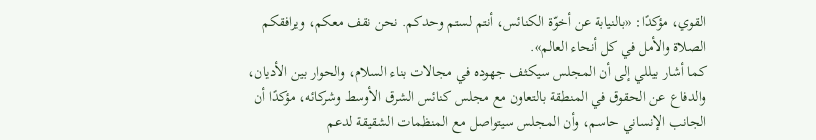القوي، مؤكدًا: «بالنيابة عن أخوّة الكنائس، أنتم لستم وحدكم. نحن نقف معكم، ويرافقكم الصلاة والأمل في كل أنحاء العالم».
كما أشار بيللي إلى أن المجلس سيكثف جهوده في مجالات بناء السلام، والحوار بين الأديان، والدفاع عن الحقوق في المنطقة بالتعاون مع مجلس كنائس الشرق الأوسط وشركائه، مؤكدًا أن الجانب الإنساني حاسم، وأن المجلس سيتواصل مع المنظمات الشقيقة لدعم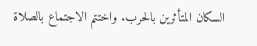السكان المتأثرين بالحرب. واختتم الاجتماع بالصلاة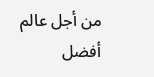من أجل عالم أفضل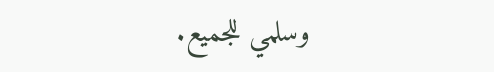وسلمي للجميع.